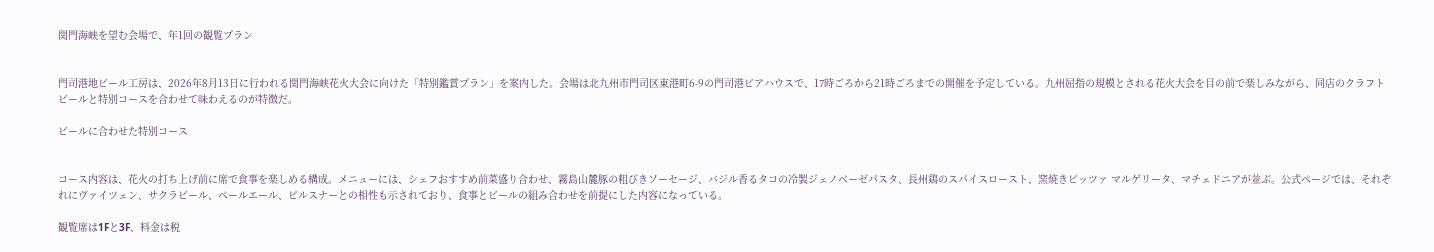関門海峡を望む会場で、年1回の観覧プラン


門司港地ビール工房は、2026年8月13日に行われる関門海峡花火大会に向けた「特別鑑賞プラン」を案内した。会場は北九州市門司区東港町6-9の門司港ビアハウスで、17時ごろから21時ごろまでの開催を予定している。九州屈指の規模とされる花火大会を目の前で楽しみながら、同店のクラフトビールと特別コースを合わせて味わえるのが特徴だ。

ビールに合わせた特別コース


コース内容は、花火の打ち上げ前に席で食事を楽しめる構成。メニューには、シェフおすすめ前菜盛り合わせ、霧島山麓豚の粗びきソーセージ、バジル香るタコの冷製ジェノベーゼパスタ、長州鶏のスパイスロースト、窯焼きピッツァ マルゲリータ、マチェドニアが並ぶ。公式ページでは、それぞれにヴァイツェン、サクラビール、ペールエール、ピルスナーとの相性も示されており、食事とビールの組み合わせを前提にした内容になっている。

観覧席は1Fと3F、料金は税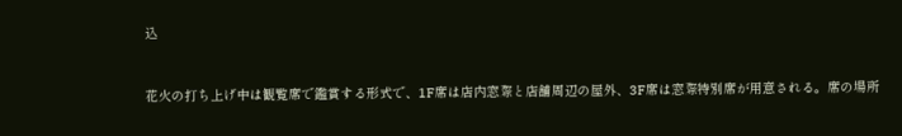込


花火の打ち上げ中は観覧席で鑑賞する形式で、1F席は店内窓際と店舗周辺の屋外、3F席は窓際特別席が用意される。席の場所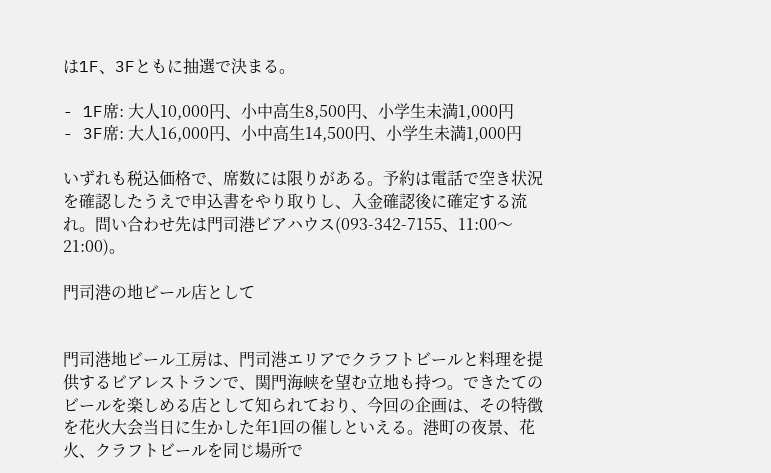は1F、3Fともに抽選で決まる。

- 1F席: 大人10,000円、小中高生8,500円、小学生未満1,000円
- 3F席: 大人16,000円、小中高生14,500円、小学生未満1,000円

いずれも税込価格で、席数には限りがある。予約は電話で空き状況を確認したうえで申込書をやり取りし、入金確認後に確定する流れ。問い合わせ先は門司港ビアハウス(093-342-7155、11:00〜21:00)。

門司港の地ビール店として


門司港地ビール工房は、門司港エリアでクラフトビールと料理を提供するビアレストランで、関門海峡を望む立地も持つ。できたてのビールを楽しめる店として知られており、今回の企画は、その特徴を花火大会当日に生かした年1回の催しといえる。港町の夜景、花火、クラフトビールを同じ場所で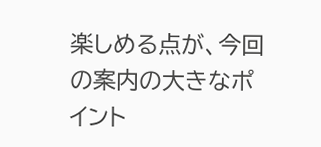楽しめる点が、今回の案内の大きなポイント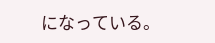になっている。